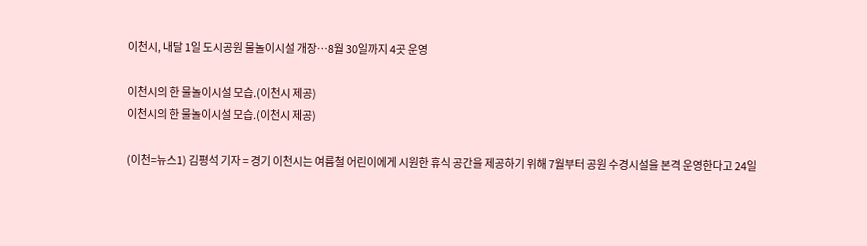이천시, 내달 1일 도시공원 물놀이시설 개장…8월 30일까지 4곳 운영

이천시의 한 물놀이시설 모습.(이천시 제공)
이천시의 한 물놀이시설 모습.(이천시 제공)

(이천=뉴스1) 김평석 기자 = 경기 이천시는 여름철 어린이에게 시원한 휴식 공간을 제공하기 위해 7월부터 공원 수경시설을 본격 운영한다고 24일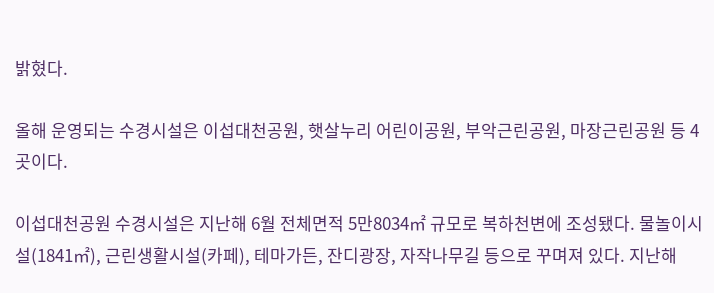밝혔다.

올해 운영되는 수경시설은 이섭대천공원, 햇살누리 어린이공원, 부악근린공원, 마장근린공원 등 4곳이다.

이섭대천공원 수경시설은 지난해 6월 전체면적 5만8034㎡ 규모로 복하천변에 조성됐다. 물놀이시설(1841㎡), 근린생활시설(카페), 테마가든, 잔디광장, 자작나무길 등으로 꾸며져 있다. 지난해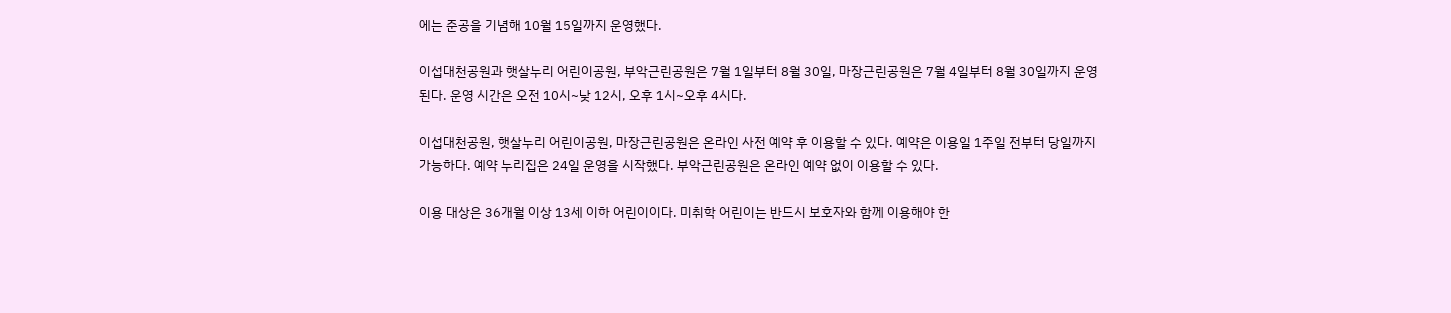에는 준공을 기념해 10월 15일까지 운영했다.

이섭대천공원과 햇살누리 어린이공원, 부악근린공원은 7월 1일부터 8월 30일, 마장근린공원은 7월 4일부터 8월 30일까지 운영된다. 운영 시간은 오전 10시~낮 12시, 오후 1시~오후 4시다.

이섭대천공원, 햇살누리 어린이공원, 마장근린공원은 온라인 사전 예약 후 이용할 수 있다. 예약은 이용일 1주일 전부터 당일까지 가능하다. 예약 누리집은 24일 운영을 시작했다. 부악근린공원은 온라인 예약 없이 이용할 수 있다.

이용 대상은 36개월 이상 13세 이하 어린이이다. 미취학 어린이는 반드시 보호자와 함께 이용해야 한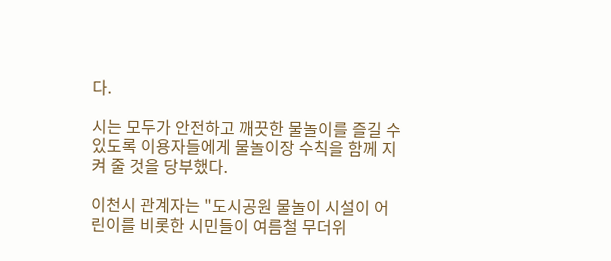다.

시는 모두가 안전하고 깨끗한 물놀이를 즐길 수 있도록 이용자들에게 물놀이장 수칙을 함께 지켜 줄 것을 당부했다.

이천시 관계자는 "도시공원 물놀이 시설이 어린이를 비롯한 시민들이 여름철 무더위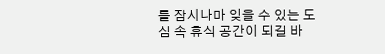를 잠시나마 잊을 수 있는 도심 속 휴식 공간이 되길 바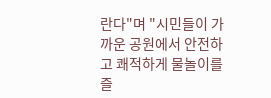란다"며 "시민들이 가까운 공원에서 안전하고 쾌적하게 물놀이를 즐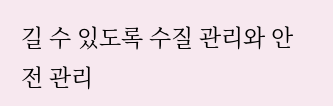길 수 있도록 수질 관리와 안전 관리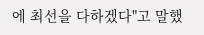에 최선을 다하겠다"고 말했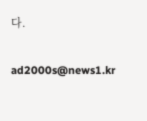다.

ad2000s@news1.kr